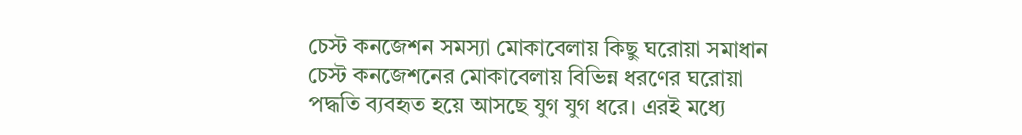চেস্ট কনজেশন সমস্যা মোকাবেলায় কিছু ঘরোয়া সমাধান
চেস্ট কনজেশনের মোকাবেলায় বিভিন্ন ধরণের ঘরোয়া পদ্ধতি ব্যবহৃত হয়ে আসছে যুগ যুগ ধরে। এরই মধ্যে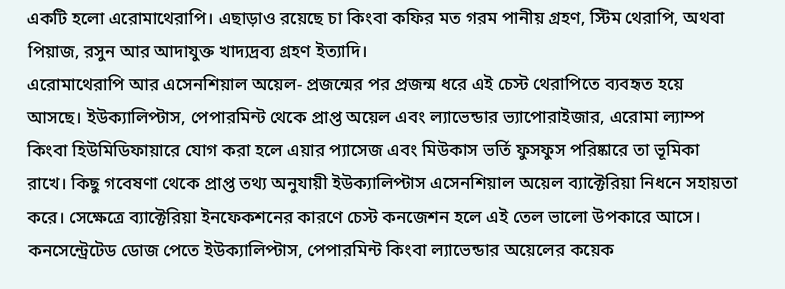একটি হলো এরোমাথেরাপি। এছাড়াও রয়েছে চা কিংবা কফির মত গরম পানীয় গ্রহণ, স্টিম থেরাপি, অথবা পিয়াজ, রসুন আর আদাযুক্ত খাদ্যদ্রব্য গ্রহণ ইত্যাদি।
এরোমাথেরাপি আর এসেনশিয়াল অয়েল- প্রজন্মের পর প্রজন্ম ধরে এই চেস্ট থেরাপিতে ব্যবহৃত হয়ে আসছে। ইউক্যালিপ্টাস, পেপারমিন্ট থেকে প্রাপ্ত অয়েল এবং ল্যাভেন্ডার ভ্যাপোরাইজার, এরোমা ল্যাম্প কিংবা হিউমিডিফায়ারে যোগ করা হলে এয়ার প্যাসেজ এবং মিউকাস ভর্তি ফুসফুস পরিষ্কারে তা ভূমিকা রাখে। কিছু গবেষণা থেকে প্রাপ্ত তথ্য অনুযায়ী ইউক্যালিপ্টাস এসেনশিয়াল অয়েল ব্যাক্টেরিয়া নিধনে সহায়তা করে। সেক্ষেত্রে ব্যাক্টেরিয়া ইনফেকশনের কারণে চেস্ট কনজেশন হলে এই তেল ভালো উপকারে আসে।
কনসেন্ট্রেটেড ডোজ পেতে ইউক্যালিপ্টাস, পেপারমিন্ট কিংবা ল্যাভেন্ডার অয়েলের কয়েক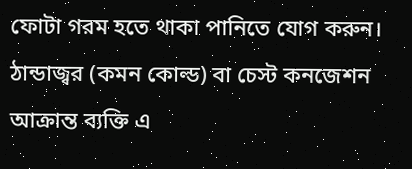ফোটা গরম হতে থাকা পানিতে যোগ করুন। ঠান্ডাজ্বর (কমন কোল্ড) বা চেস্ট কনজেশন আক্রান্ত ব্যক্তি এ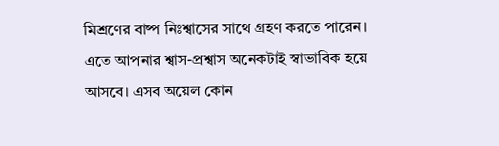মিশ্রণের বাষ্প নিঃশ্বাসের সাথে গ্রহণ করতে পারেন। এতে আপনার শ্বাস-প্রশ্বাস অনেকটাই স্বাভাবিক হয়ে আসবে। এসব অয়েল কোন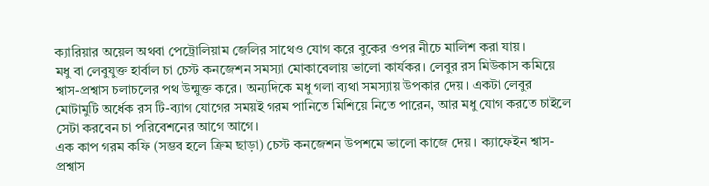ক্যারিয়ার অয়েল অথবা পেট্রোলিয়াম জেলির সাথেও যোগ করে বুকের ওপর নীচে মালিশ করা যায়।
মধু বা লেবুযুক্ত হার্বাল চা চেস্ট কনজেশন সমস্যা মোকাবেলায় ভালো কার্যকর। লেবুর রস মিউকাস কমিয়ে শ্বাস-প্রশ্বাস চলাচলের পথ উন্মুক্ত করে। অন্যদিকে মধু গলা ব্যথা সমস্যায় উপকার দেয়। একটা লেবুর মোটামুটি অর্ধেক রস টি-ব্যাগ যোগের সময়ই গরম পানিতে মিশিয়ে নিতে পারেন, আর মধু যোগ করতে চাইলে সেটা করবেন চা পরিবেশনের আগে আগে।
এক কাপ গরম কফি (সম্ভব হলে ক্রিম ছাড়া) চেস্ট কনজেশন উপশমে ভালো কাজে দেয়। ক্যাফেইন শ্বাস-প্রশ্বাস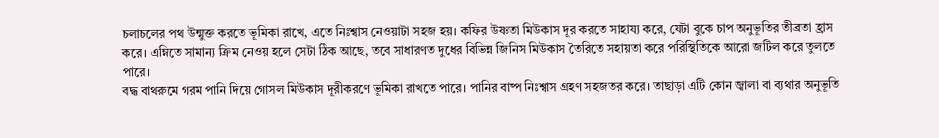চলাচলের পথ উন্মুক্ত করতে ভূমিকা রাখে, এতে নিঃশ্বাস নেওয়াটা সহজ হয়। কফির উষ্ণতা মিউকাস দূর করতে সাহায্য করে, যেটা বুকে চাপ অনুভূতির তীব্রতা হ্রাস করে। এম্নিতে সামান্য ক্রিম নেওয় হলে সেটা ঠিক আছে, তবে সাধারণত দুধের বিভিন্ন জিনিস মিউকাস তৈরিতে সহায়তা করে পরিস্থিতিকে আরো জটিল করে তুলতে পারে।
বদ্ধ বাথরুমে গরম পানি দিয়ে গোসল মিউকাস দূরীকরণে ভূমিকা রাখতে পারে। পানির বাষ্প নিঃশ্বাস গ্রহণ সহজতর করে। তাছাড়া এটি কোন জ্বালা বা ব্যথার অনুভূতি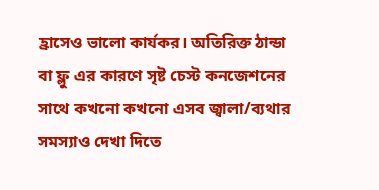হ্রাসেও ভালো কার্যকর। অতিরিক্ত ঠান্ডা বা ফ্লু এর কারণে সৃষ্ট চেস্ট কনজেশনের সাথে কখনো কখনো এসব জ্বালা/ব্যথার সমস্যাও দেখা দিতে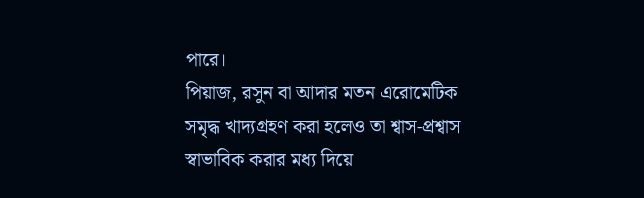পারে।
পিয়াজ, রসুন বা আদার মতন এরোমেটিক সমৃদ্ধ খাদ্যগ্রহণ করা হলেও তা শ্বাস-প্রশ্বাস স্বাভাবিক করার মধ্য দিয়ে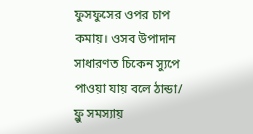ফুসফুসের ওপর চাপ কমায়। ওসব উপাদান সাধারণত চিকেন স্যুপে পাওয়া যায় বলে ঠান্ডা/ ফ্লু সমস্যায়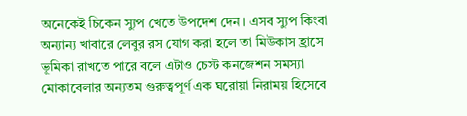অনেকেই চিকেন স্যুপ খেতে উপদেশ দেন। এসব স্যুপ কিংবা অন্যান্য খাবারে লেবুর রস যোগ করা হলে তা মিউকাস হ্রাসে ভূমিকা রাখতে পারে বলে এটাও চেস্ট কনজেশন সমস্যা মোকাবেলার অন্যতম গুরুত্বপূর্ণ এক ঘরোয়া নিরাময় হিসেবে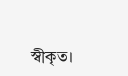স্বীকৃত।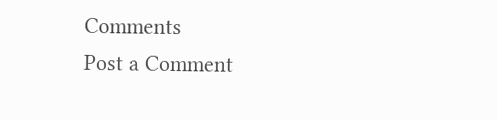Comments
Post a Comment